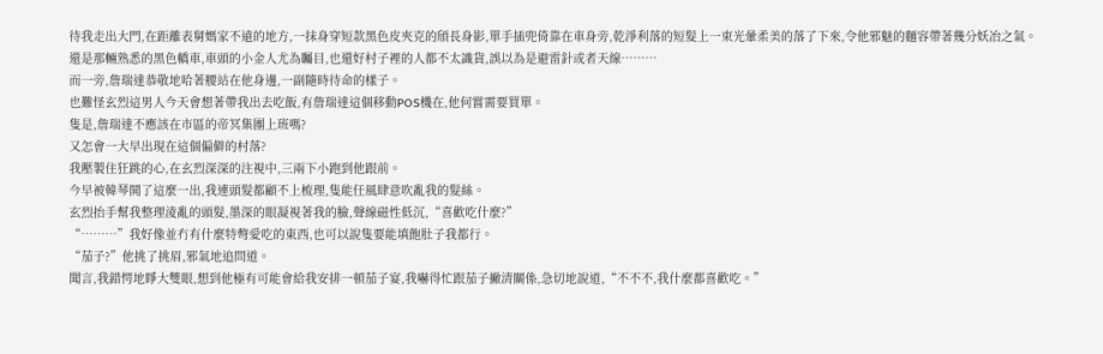待我走出大門,在距離表舅媽家不遠的地方,一抹身穿短款黑色皮夾克的頎長身影,單手插兜倚靠在車身旁,乾淨利落的短髮上一束光暈柔美的落了下來,令他邪魅的麵容帶著幾分妖冶之氣。
還是那輛熟悉的黑色轎車,車頭的小金人尤為矚目,也還好村子裡的人都不太識貨,誤以為是避雷針或者天線………
而一旁,詹瑞達恭敬地哈著腰站在他身邊,一副隨時待命的樣子。
也難怪玄烈這男人今天會想著帶我出去吃飯,有詹瑞達這個移動POS機在,他何嘗需要買單。
隻是,詹瑞達不應該在市區的帝冥集團上班嗎?
又怎會一大早出現在這個偏僻的村落?
我壓製住狂跳的心,在玄烈深深的注視中,三兩下小跑到他跟前。
今早被韓琴鬨了這麼一出,我連頭髮都顧不上梳理,隻能任風肆意吹亂我的髮絲。
玄烈抬手幫我整理淩亂的頭髮,墨深的眼凝視著我的臉,聲線磁性低沉,“喜歡吃什麼?”
“………”我好像並冇有什麼特彆愛吃的東西,也可以說隻要能填飽肚子我都行。
“茄子?”他挑了挑眉,邪氣地追問道。
聞言,我錯愕地睜大雙眼,想到他極有可能會給我安排一頓茄子宴,我嚇得忙跟茄子撇清關係,急切地說道,“不不不,我什麼都喜歡吃。”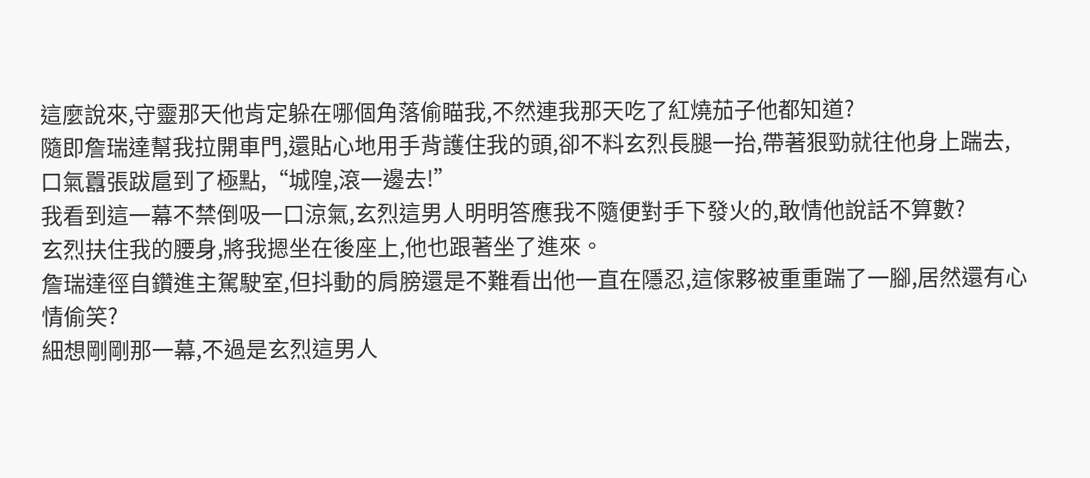這麼說來,守靈那天他肯定躲在哪個角落偷瞄我,不然連我那天吃了紅燒茄子他都知道?
隨即詹瑞達幫我拉開車門,還貼心地用手背護住我的頭,卻不料玄烈長腿一抬,帶著狠勁就往他身上踹去,口氣囂張跋扈到了極點,“城隍,滾一邊去!”
我看到這一幕不禁倒吸一口涼氣,玄烈這男人明明答應我不隨便對手下發火的,敢情他說話不算數?
玄烈扶住我的腰身,將我摁坐在後座上,他也跟著坐了進來。
詹瑞達徑自鑽進主駕駛室,但抖動的肩膀還是不難看出他一直在隱忍,這傢夥被重重踹了一腳,居然還有心情偷笑?
細想剛剛那一幕,不過是玄烈這男人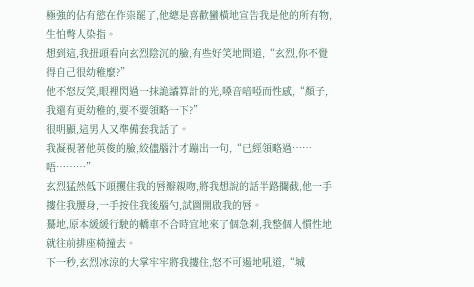極強的佔有慾在作祟罷了,他總是喜歡蠻橫地宣告我是他的所有物,生怕彆人染指。
想到這,我扭頭看向玄烈陰沉的臉,有些好笑地問道,“玄烈,你不覺得自己很幼稚麼?”
他不怒反笑,眼裡閃過一抹詭譎算計的光,嗓音喑啞而性感,“顏子,我還有更幼稚的,要不要領略一下?”
很明顯,這男人又準備套我話了。
我凝視著他英俊的臉,絞儘腦汁才蹦出一句,“已經領略過……唔………”
玄烈猛然低下頭攫住我的唇瓣親吻,將我想說的話半路攔截,他一手摟住我腰身,一手按住我後腦勺,試圖開啟我的唇。
驀地,原本緩緩行駛的轎車不合時宜地來了個急刹,我整個人慣性地就往前排座椅撞去。
下一秒,玄烈冰涼的大掌牢牢將我摟住,怒不可遏地吼道,“城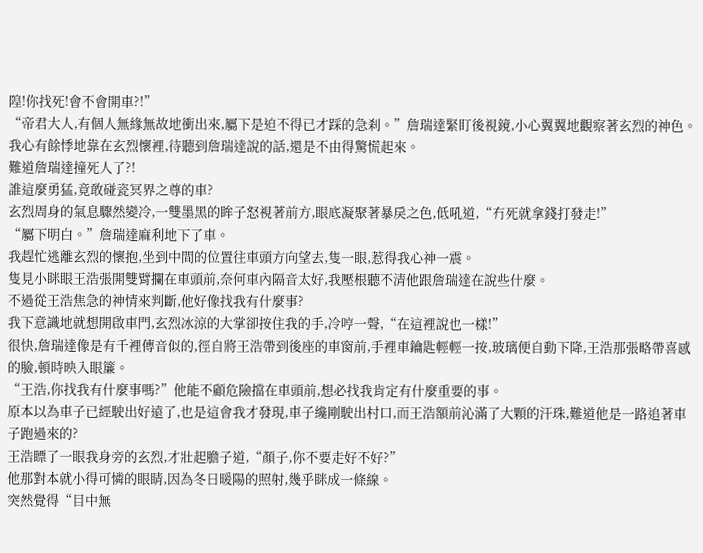隍!你找死!會不會開車?!”
“帝君大人,有個人無緣無故地衝出來,屬下是迫不得已才踩的急刹。”詹瑞達緊盯後視鏡,小心翼翼地觀察著玄烈的神色。
我心有餘悸地靠在玄烈懷裡,待聽到詹瑞達說的話,還是不由得驚慌起來。
難道詹瑞達撞死人了?!
誰這麼勇猛,竟敢碰瓷冥界之尊的車?
玄烈周身的氣息驟然變冷,一雙墨黑的眸子怒視著前方,眼底凝聚著暴戾之色,低吼道,“冇死就拿錢打發走!”
“屬下明白。”詹瑞達麻利地下了車。
我趕忙逃離玄烈的懷抱,坐到中間的位置往車頭方向望去,隻一眼,惹得我心神一震。
隻見小眯眼王浩張開雙臂攔在車頭前,奈何車內隔音太好,我壓根聽不清他跟詹瑞達在說些什麼。
不過從王浩焦急的神情來判斷,他好像找我有什麼事?
我下意識地就想開啟車門,玄烈冰涼的大掌卻按住我的手,冷哼一聲,“在這裡說也一樣!”
很快,詹瑞達像是有千裡傳音似的,徑自將王浩帶到後座的車窗前,手裡車鑰匙輕輕一按,玻璃便自動下降,王浩那張略帶喜感的臉,頓時映入眼簾。
“王浩,你找我有什麼事嗎?”他能不顧危險擋在車頭前,想必找我肯定有什麼重要的事。
原本以為車子已經駛出好遠了,也是這會我才發現,車子纔剛駛出村口,而王浩額前沁滿了大顆的汗珠,難道他是一路追著車子跑過來的?
王浩瞟了一眼我身旁的玄烈,才壯起膽子道,“顏子,你不要走好不好?”
他那對本就小得可憐的眼睛,因為冬日暖陽的照射,幾乎眯成一條線。
突然覺得“目中無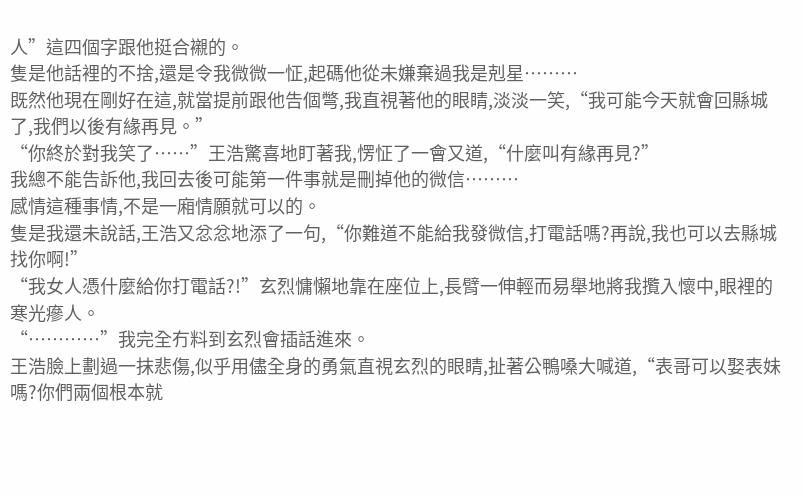人”這四個字跟他挺合襯的。
隻是他話裡的不捨,還是令我微微一怔,起碼他從未嫌棄過我是剋星………
既然他現在剛好在這,就當提前跟他告個彆,我直視著他的眼睛,淡淡一笑,“我可能今天就會回縣城了,我們以後有緣再見。”
“你終於對我笑了……”王浩驚喜地盯著我,愣怔了一會又道,“什麼叫有緣再見?”
我總不能告訴他,我回去後可能第一件事就是刪掉他的微信………
感情這種事情,不是一廂情願就可以的。
隻是我還未說話,王浩又忿忿地添了一句,“你難道不能給我發微信,打電話嗎?再說,我也可以去縣城找你啊!”
“我女人憑什麼給你打電話?!”玄烈慵懶地靠在座位上,長臂一伸輕而易舉地將我攬入懷中,眼裡的寒光瘮人。
“…………”我完全冇料到玄烈會插話進來。
王浩臉上劃過一抹悲傷,似乎用儘全身的勇氣直視玄烈的眼睛,扯著公鴨嗓大喊道,“表哥可以娶表妹嗎?你們兩個根本就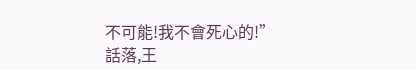不可能!我不會死心的!”
話落,王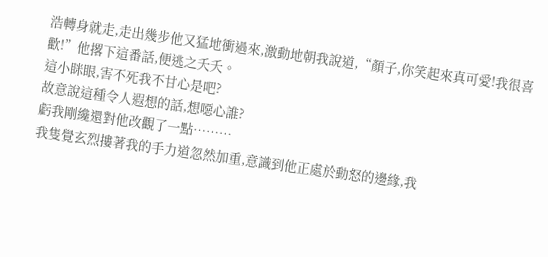浩轉身就走,走出幾步他又猛地衝過來,激動地朝我說道,“顏子,你笑起來真可愛!我很喜歡!”他撂下這番話,便逃之夭夭。
這小眯眼,害不死我不甘心是吧?
故意說這種令人遐想的話,想噁心誰?
虧我剛纔還對他改觀了一點………
我隻覺玄烈摟著我的手力道忽然加重,意識到他正處於動怒的邊緣,我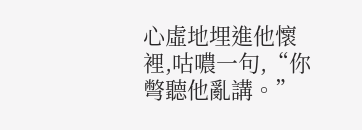心虛地埋進他懷裡,咕噥一句,“你彆聽他亂講。”